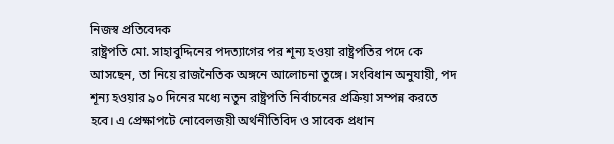নিজস্ব প্রতিবেদক
রাষ্ট্রপতি মো. সাহাবুদ্দিনের পদত্যাগের পর শূন্য হওয়া রাষ্ট্রপতির পদে কে আসছেন, তা নিয়ে রাজনৈতিক অঙ্গনে আলোচনা তুঙ্গে। সংবিধান অনুযায়ী, পদ শূন্য হওয়ার ৯০ দিনের মধ্যে নতুন রাষ্ট্রপতি নির্বাচনের প্রক্রিয়া সম্পন্ন করতে হবে। এ প্রেক্ষাপটে নোবেলজয়ী অর্থনীতিবিদ ও সাবেক প্রধান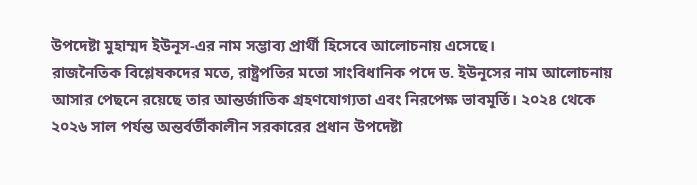উপদেষ্টা মুহাম্মদ ইউনূস-এর নাম সম্ভাব্য প্রার্থী হিসেবে আলোচনায় এসেছে।
রাজনৈতিক বিশ্লেষকদের মতে, রাষ্ট্রপতির মতো সাংবিধানিক পদে ড. ইউনূসের নাম আলোচনায় আসার পেছনে রয়েছে তার আন্তর্জাতিক গ্রহণযোগ্যতা এবং নিরপেক্ষ ভাবমূর্তি। ২০২৪ থেকে ২০২৬ সাল পর্যন্ত অন্তর্বর্তীকালীন সরকারের প্রধান উপদেষ্টা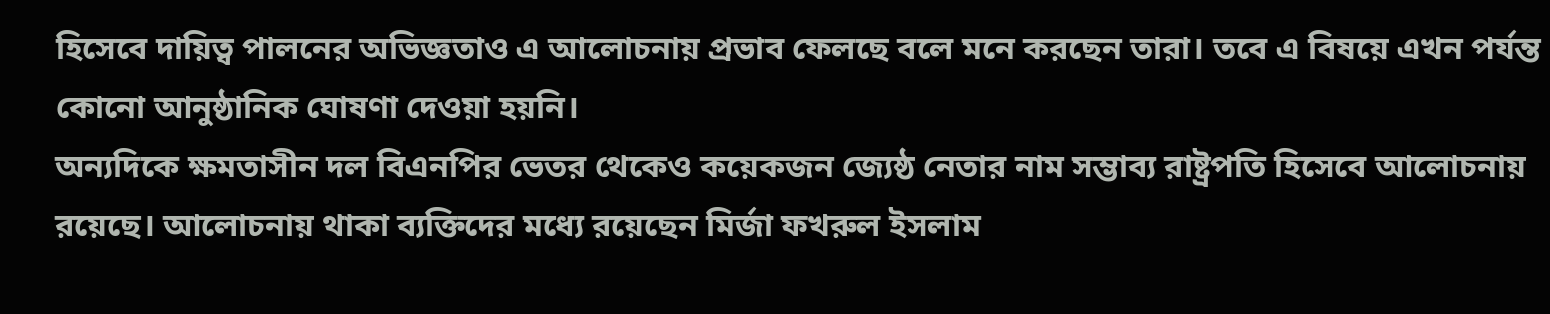হিসেবে দায়িত্ব পালনের অভিজ্ঞতাও এ আলোচনায় প্রভাব ফেলছে বলে মনে করছেন তারা। তবে এ বিষয়ে এখন পর্যন্ত কোনো আনুষ্ঠানিক ঘোষণা দেওয়া হয়নি।
অন্যদিকে ক্ষমতাসীন দল বিএনপির ভেতর থেকেও কয়েকজন জ্যেষ্ঠ নেতার নাম সম্ভাব্য রাষ্ট্রপতি হিসেবে আলোচনায় রয়েছে। আলোচনায় থাকা ব্যক্তিদের মধ্যে রয়েছেন মির্জা ফখরুল ইসলাম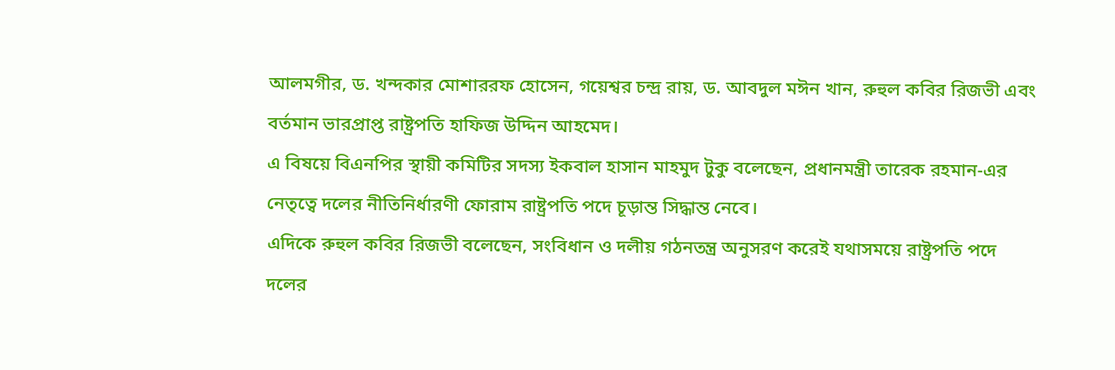আলমগীর, ড. খন্দকার মোশাররফ হোসেন, গয়েশ্বর চন্দ্র রায়, ড. আবদুল মঈন খান, রুহুল কবির রিজভী এবং বর্তমান ভারপ্রাপ্ত রাষ্ট্রপতি হাফিজ উদ্দিন আহমেদ।
এ বিষয়ে বিএনপির স্থায়ী কমিটির সদস্য ইকবাল হাসান মাহমুদ টুকু বলেছেন, প্রধানমন্ত্রী তারেক রহমান-এর নেতৃত্বে দলের নীতিনির্ধারণী ফোরাম রাষ্ট্রপতি পদে চূড়ান্ত সিদ্ধান্ত নেবে।
এদিকে রুহুল কবির রিজভী বলেছেন, সংবিধান ও দলীয় গঠনতন্ত্র অনুসরণ করেই যথাসময়ে রাষ্ট্রপতি পদে দলের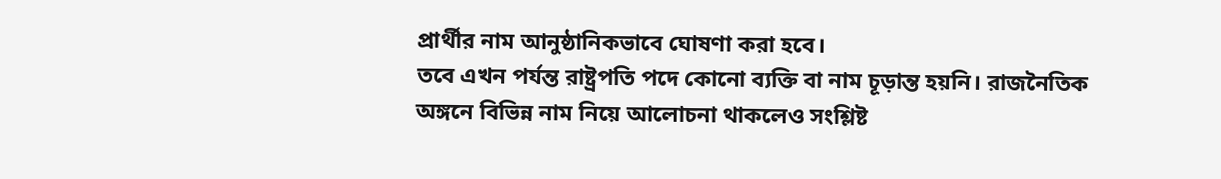প্রার্থীর নাম আনুষ্ঠানিকভাবে ঘোষণা করা হবে।
তবে এখন পর্যন্ত রাষ্ট্রপতি পদে কোনো ব্যক্তি বা নাম চূড়ান্ত হয়নি। রাজনৈতিক অঙ্গনে বিভিন্ন নাম নিয়ে আলোচনা থাকলেও সংশ্লিষ্ট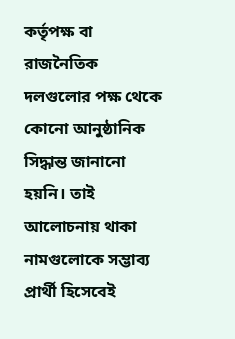কর্তৃপক্ষ বা রাজনৈতিক দলগুলোর পক্ষ থেকে কোনো আনুষ্ঠানিক সিদ্ধান্ত জানানো হয়নি। তাই আলোচনায় থাকা নামগুলোকে সম্ভাব্য প্রার্থী হিসেবেই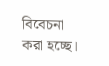বিবেচনা করা হচ্ছে।